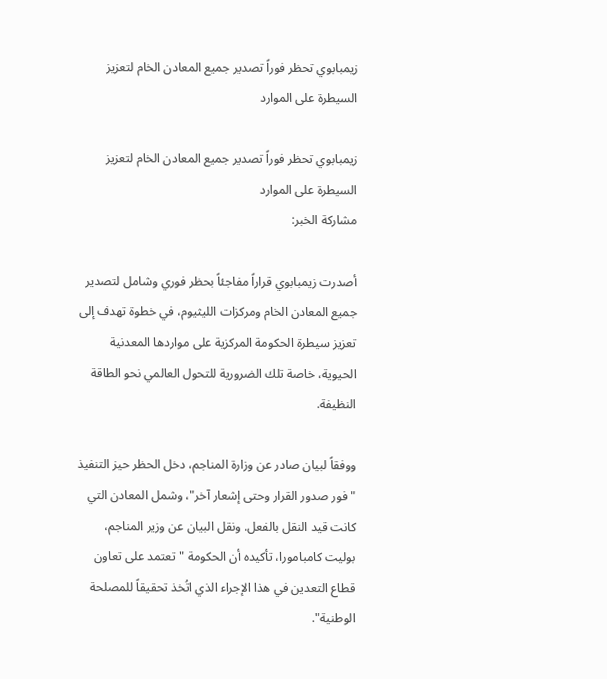زيمبابوي تحظر فوراً تصدير جميع المعادن الخام لتعزيز السيطرة على الموارد

زيمبابوي تحظر فوراً تصدير جميع المعادن الخام لتعزيز السيطرة على الموارد
مشاركة الخبر:

أصدرت زيمبابوي قراراً مفاجئاً بحظر فوري وشامل لتصدير جميع المعادن الخام ومركزات الليثيوم، في خطوة تهدف إلى تعزيز سيطرة الحكومة المركزية على مواردها المعدنية الحيوية، خاصة تلك الضرورية للتحول العالمي نحو الطاقة النظيفة.

ووفقاً لبيان صادر عن وزارة المناجم، دخل الحظر حيز التنفيذ "فور صدور القرار وحتى إشعار آخر"، وشمل المعادن التي كانت قيد النقل بالفعل. ونقل البيان عن وزير المناجم، بوليت كامبامورا، تأكيده أن الحكومة "تعتمد على تعاون قطاع التعدين في هذا الإجراء الذي اتُخذ تحقيقاً للمصلحة الوطنية".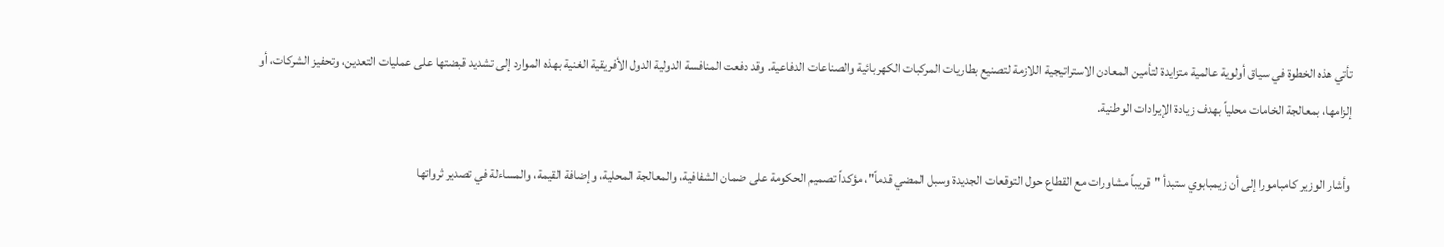تأتي هذه الخطوة في سياق أولوية عالمية متزايدة لتأمين المعادن الاستراتيجية اللازمة لتصنيع بطاريات المركبات الكهربائية والصناعات الدفاعية. وقد دفعت المنافسة الدولية الدول الأفريقية الغنية بهذه الموارد إلى تشديد قبضتها على عمليات التعدين، وتحفيز الشركات، أو إلزامها، بمعالجة الخامات محلياً بهدف زيادة الإيرادات الوطنية.

وأشار الوزير كامبامورا إلى أن زيمبابوي ستبدأ "قريباً مشاورات مع القطاع حول التوقعات الجديدة وسبل المضي قدماً"، مؤكداً تصميم الحكومة على ضمان الشفافية، والمعالجة المحلية، وإضافة القيمة، والمساءلة في تصدير ثرواتها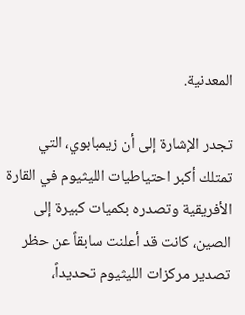المعدنية.

تجدر الإشارة إلى أن زيمبابوي، التي تمتلك أكبر احتياطيات الليثيوم في القارة الأفريقية وتصدره بكميات كبيرة إلى الصين، كانت قد أعلنت سابقاً عن حظر تصدير مركزات الليثيوم تحديداً،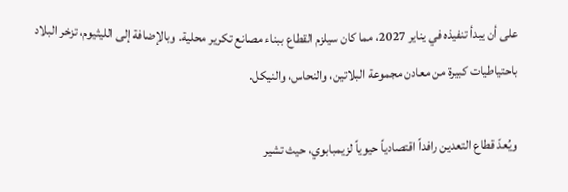على أن يبدأ تنفيذه في يناير 2027، مما كان سيلزم القطاع ببناء مصانع تكرير محلية. وبالإضافة إلى الليثيوم، تزخر البلاد باحتياطيات كبيرة من معادن مجموعة البلاتين، والنحاس، والنيكل.

ويُعدّ قطاع التعدين رافداً اقتصادياً حيوياً لزيمبابوي، حيث تشير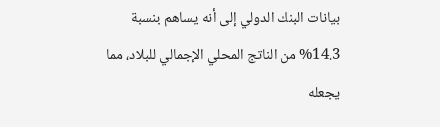بيانات البنك الدولي إلى أنه يساهم بنسبة 14.3% من الناتج المحلي الإجمالي للبلاد، مما يجعله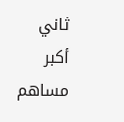ثاني أكبر مساهم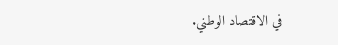في الاقتصاد الوطني.